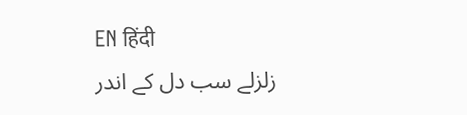EN हिंदी
زلزلے سب دل کے اندر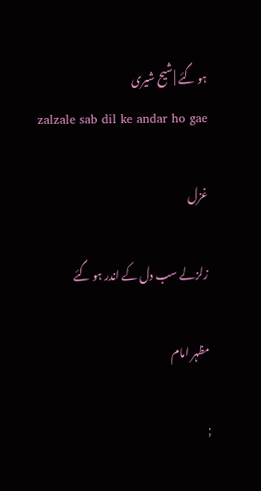ہو گئے | شیح شیری
zalzale sab dil ke andar ho gae

غزل

زلزلے سب دل کے اندر ہو گئے

مظہر امام

;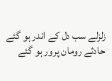زلزلے سب دل کے اندر ہو گئے
حادثے رومان پرور ہو گئے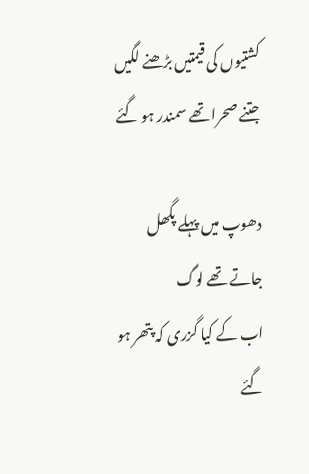کشتیوں کی قیمتیں بڑھنے لگیں
جتنے صحرا تھے سمندر ہو گئے

دھوپ میں پہلے پگھل جاتے تھے لوگ
اب کے کیا گزری کہ پتھر ہو گئے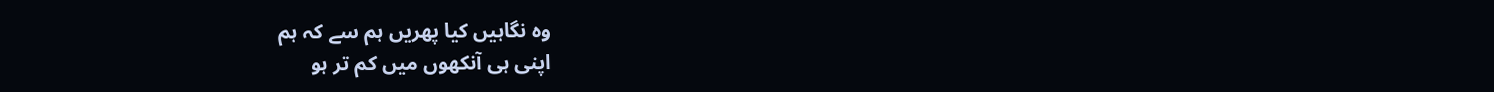وہ نگاہیں کیا پھریں ہم سے کہ ہم
اپنی ہی آنکھوں میں کم تر ہو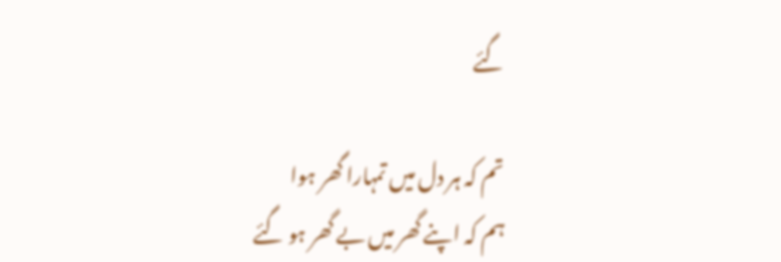گئے

تم کہ ہر دل میں تمہارا گھر ہوا
ہم کہ اپنے گھر میں بے گھر ہو گئے